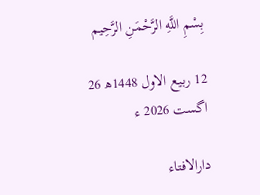بِسْمِ اللَّهِ الرَّحْمَنِ الرَّحِيم

12 ربیع الاول 1448ھ 26 اگست 2026 ء

دارالافتاء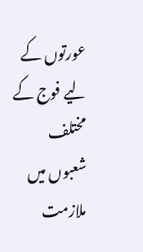عورتوں کے لیے فوج کے مختلف شعبوں میں ملازمت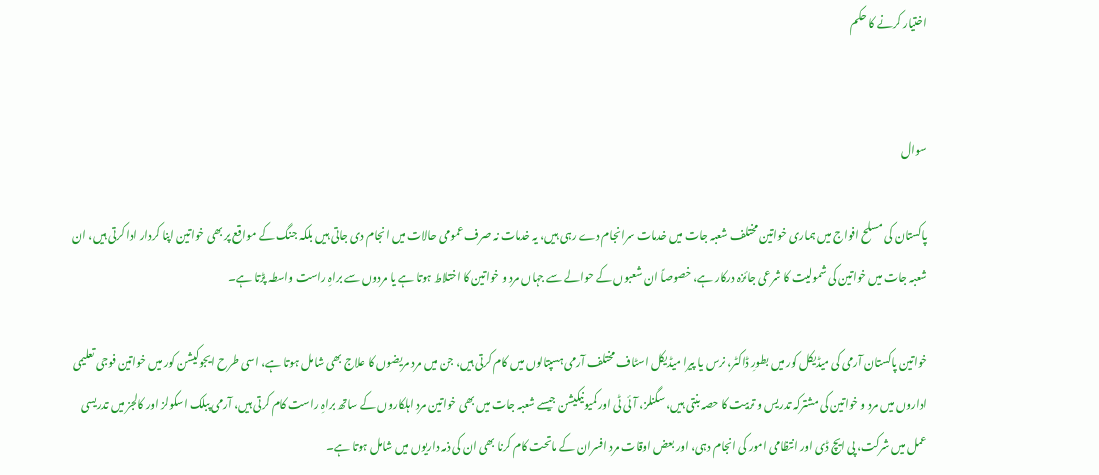اختیار کرنے کا حکم


سوال

پاکستان کی مسلح افواج میں ہماری خواتین مختلف شعبہ جات میں خدمات سرانجام دے رہی ہیں، یہ خدمات نہ صرف عمومی حالات میں انجام دی جاتی ہیں بلکہ جنگ کے مواقع پر بھی خواتین اپنا کردار ادا کرتی ہیں، ان شعبہ جات میں خواتین کی شمولیت کا شرعی جائزہ درکار ہے، خصوصاً ان شعبوں کے حوالے سے جہاں مرد و خواتین کا اختلاط ہوتا ہے یا مردوں سے براہِ راست واسطہ پڑتا ہے۔

خواتین پاکستان آرمی کی میڈیکل کور میں بطورِ ڈاکٹر، نرس یا پیرا میڈیکل اسٹاف مختلف آرمی ہسپتالوں میں کام کرتی ہیں، جن میں مرد مریضوں کا علاج بھی شامل ہوتا ہے، اسی طرح ایجوکیشن کور میں خواتین فوجی تعلیمی اداروں میں مرد و خواتین کی مشترکہ تدریس و تربیت کا حصہ بنتی ہیں، سگنلز، آئی ٹی اور کمیونیکیشن جیسے شعبہ جات میں بھی خواتین مرد اہلکاروں کے ساتھ براہِ راست کام کرتی ہیں، آرمی پبلک اسکولز اور کالجز میں تدریسی عمل میں شرکت، پی ایچ ڈی اور انتظامی امور کی انجام دہی، اور بعض اوقات مرد افسران کے ماتحت کام کرنا بھی ان کی ذمہ داریوں میں شامل ہوتا ہے۔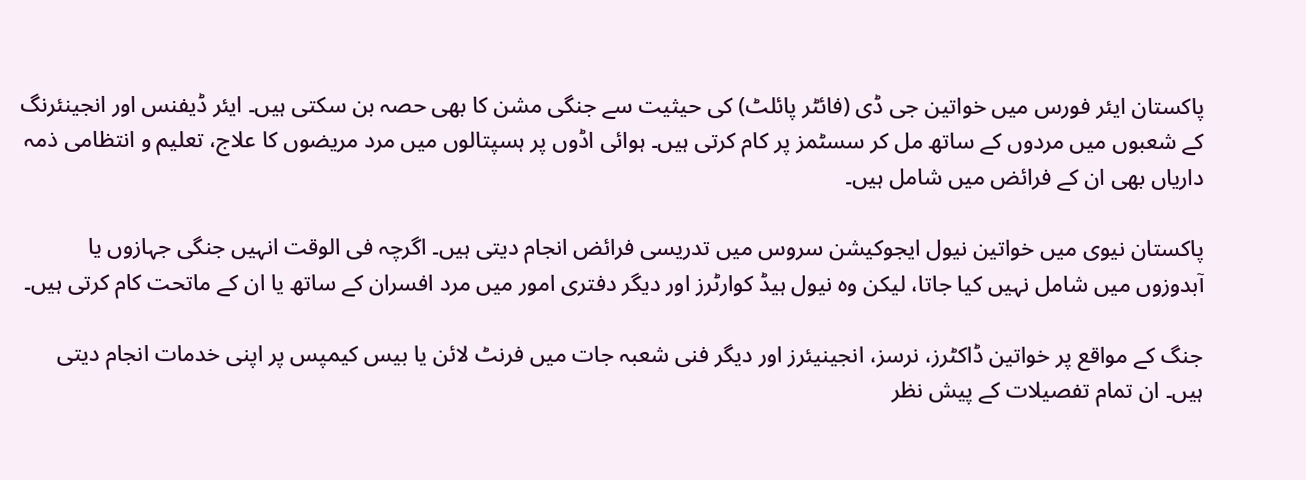پاکستان ایئر فورس میں خواتین جی ڈی (فائٹر پائلٹ) کی حیثیت سے جنگی مشن کا بھی حصہ بن سکتی ہیں۔ ایئر ڈیفنس اور انجینئرنگ کے شعبوں میں مردوں کے ساتھ مل کر سسٹمز پر کام کرتی ہیں۔ ہوائی اڈوں پر ہسپتالوں میں مرد مریضوں کا علاج، تعلیم و انتظامی ذمہ داریاں بھی ان کے فرائض میں شامل ہیں۔

پاکستان نیوی میں خواتین نیول ایجوکیشن سروس میں تدریسی فرائض انجام دیتی ہیں۔ اگرچہ فی الوقت انہیں جنگی جہازوں یا آبدوزوں میں شامل نہیں کیا جاتا، لیکن وہ نیول ہیڈ کوارٹرز اور دیگر دفتری امور میں مرد افسران کے ساتھ یا ان کے ماتحت کام کرتی ہیں۔

جنگ کے مواقع پر خواتین ڈاکٹرز، نرسز، انجینیئرز اور دیگر فنی شعبہ جات میں فرنٹ لائن یا بیس کیمپس پر اپنی خدمات انجام دیتی ہیں۔ ان تمام تفصیلات کے پیش نظر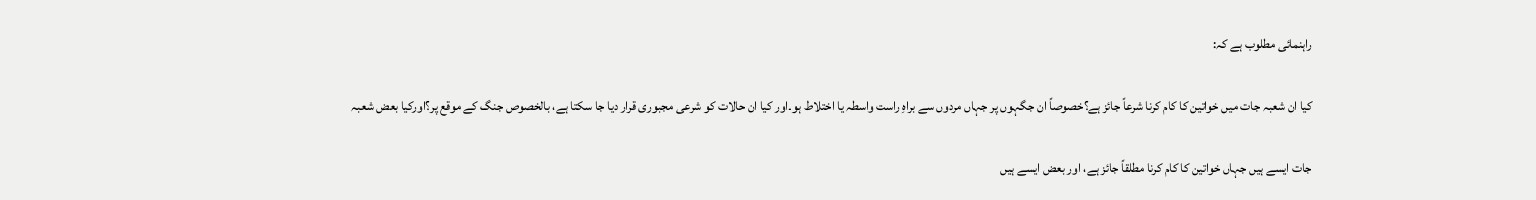راہنمائی مطلوب ہے کہ:

کیا ان شعبہ جات میں خواتین کا کام کرنا شرعاً جائز ہے؟خصوصاً ان جگہوں پر جہاں مردوں سے براہِ راست واسطہ یا اختلاط ہو۔اور کیا ان حالات کو شرعی مجبوری قرار دیا جا سکتا ہے، بالخصوص جنگ کے موقع پر؟اورکیا بعض شعبہ

جات ایسے ہیں جہاں خواتین کا کام کرنا مطلقاً جائز ہے، اور بعض ایسے ہیں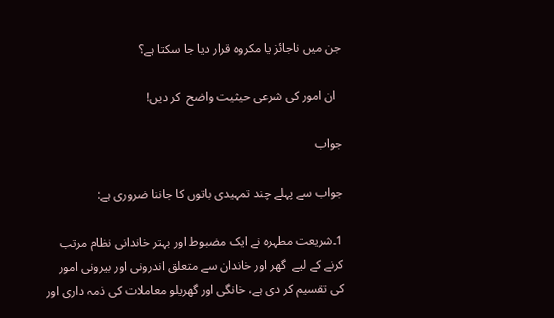جن میں ناجائز یا مکروہ قرار دیا جا سکتا ہے؟

  ان امور کی شرعی حیثیت واضح  کر دیں!

جواب

جواب سے پہلے چند تمہیدی باتوں کا جاننا ضروری ہے:

1۔شریعت مطہرہ نے ایک مضبوط اور بہتر خاندانی نظام مرتب کرنے کے لیے  گھر اور خاندان سے متعلق اندرونی اور بیرونی امور کی تقسیم کر دی ہے، خانگی اور گھریلو معاملات کی ذمہ داری اور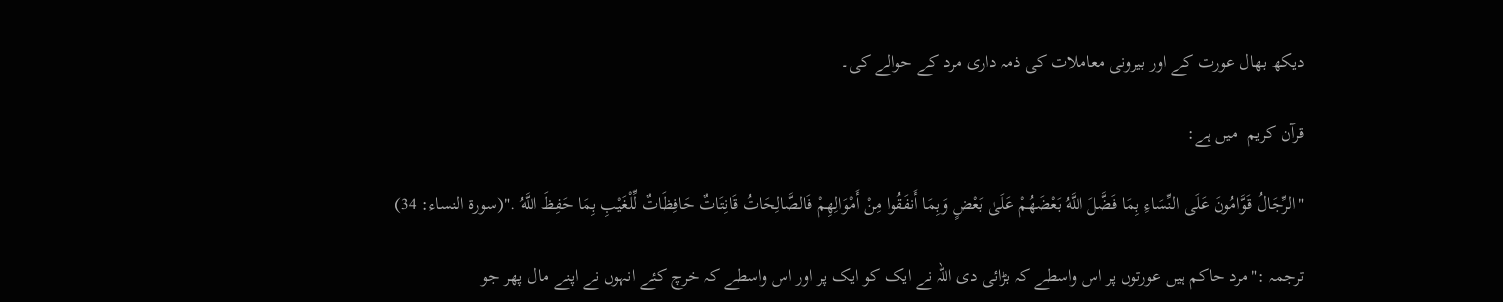دیکھ بھال عورت کے اور بیرونی معاملات کی ذمہ داری مرد کے حوالے کی۔

قرآن کریم  میں ہے:

"الرِّجَالُ قَوَّامُونَ عَلَى النِّسَاءِ بِمَا فَضَّلَ اللَّهُ بَعْضَهُمْ عَلَىٰ بَعْضٍ وَبِمَا أَنفَقُوا مِنْ أَمْوَالِهِمْ فَالصَّالِحَاتُ قَانِتَاتٌ حَافِظَاتٌ لِّلْغَيْبِ بِمَا حَفِظَ اللَّهُ ."(سورة النساء: 34)

ترجمہ :"مرد حاکم ہیں عورتوں پر اس واسطے کہ بڑائی دی اللہ نے ایک کو ایک پر اور اس واسطے کہ خرچ کئے انہوں نے اپنے مال پھر جو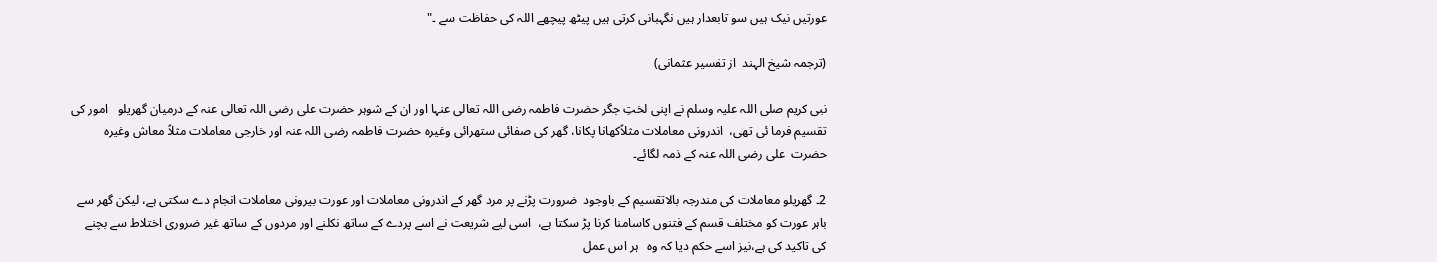عورتیں نیک ہیں سو تابعدار ہیں نگہبانی کرتی ہیں پیٹھ پیچھے اللہ کی حفاظت سے ۔"

(ترجمہ شیخ الہند  از تفسیر عثمانی)

نبی کریم صلی اللہ علیہ وسلم نے اپنی لختِ جگر حضرت فاطمہ رضی اللہ تعالی عنہا اور ان کے شوہر حضرت علی رضی اللہ تعالی عنہ کے درمیان گھریلو   امور کی تقسیم فرما ئی تھی،  اندرونی معاملات مثلاًکھانا پکانا، گھر کی صفائی ستھرائی وغیرہ حضرت فاطمہ رضی اللہ عنہ اور خارجی معاملات مثلاً معاش وغیرہ حضرت  علی رضی اللہ عنہ کے ذمہ لگائے۔

2۔ گھریلو معاملات کی مندرجہ بالاتقسیم کے باوجود  ضرورت پڑنے پر مرد گھر کے اندرونی معاملات اور عورت بیرونی معاملات انجام دے سکتی ہے، لیکن گھر سے باہر عورت کو مختلف قسم کے فتنوں کاسامنا کرنا پڑ سکتا ہے،  اسی لیے شریعت نے اسے پردے کے ساتھ نکلنے اور مردوں کے ساتھ غیر ضروری اختلاط سے بچنے کی تاکید کی ہے،نیز اسے حکم دیا کہ وہ   ہر اس عمل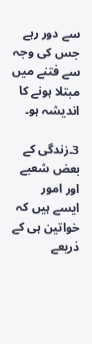سے دور رہے جس کی وجہ سے فتنے میں مبتلا ہونے کا اندیشہ ہو۔

3۔زندگی کے بعض شعبے اور امور    ایسے ہیں کہ خواتین ہی کے ذریعے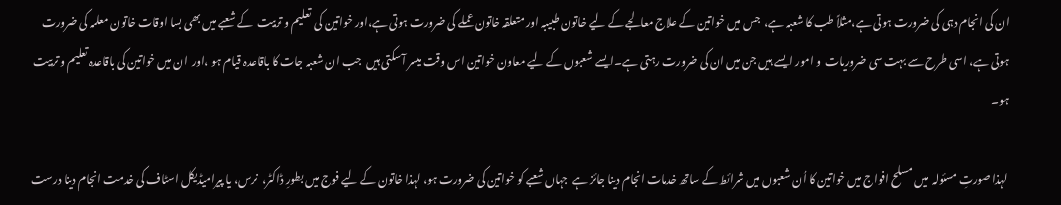ان کی انجام دہی کی ضرورت ہوتی ہے،مثلاً طب کا شعبہ ہے،  جس میں خواتین کے علاج معالجے کے لیے خاتون طبیبہ اور متعلقہ خاتون عملے کی ضرورت ہوتی ہے،اور خواتین کی  تعلیم و تربیت  کے شعبے میں بھی بسا اوقات خاتون معلمہ کی ضرورت ہوتی ہے، اسی طرح سے بہت سی ضروریات  و امور ایسے ہیں جن میں ان کی ضرورت رہتی ہے۔ایسے شعبوں کے لیے معاون خواتین اس وقت میسر آسکتی ہیں  جب ان شعبہ جات کا باقاعدہ قیام ہو ،اور  ان میں خواتین کی باقاعدہ تعلیم و تربیت ہو۔

 لہذا صورتِ مسئولہ  میں مسلح افواج میں خواتین کا اُن شعبوں میں شرائط کے ساتھ خدمات انجام دینا جائز ہے  جہاں شعبے کو خواتین کی ضرورت ہو، لہذا خاتون کے لیے فوج میں بطورِ ڈاکٹر،  نرس، یا پیرامیڈیکل اسٹاف کی خدمت انجام دینا درست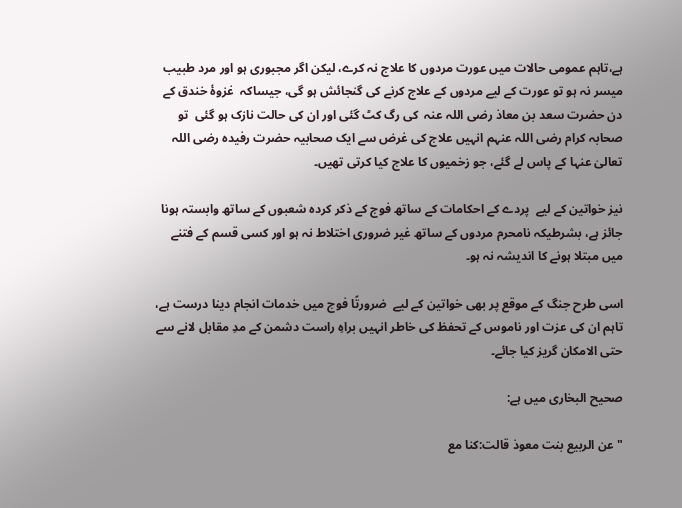ہے،تاہم عمومی حالات میں عورت مردوں کا علاج نہ کرے، لیکن اگر مجبوری ہو اور مرد طبیب میسر نہ ہو تو عورت کے لیے مردوں کے علاج کرنے کی گنجائش ہو گی، جیساکہ  غزوۂ خندق کے دن حضرت سعد بن معاذ رضی اللہ عنہ  کی رگ کٹ گئی اور ان کی حالت نازک ہو گئی  تو صحابہ کرام رضی اللہ عنہم انہیں علاج کی غرض سے ایک صحابیہ حضرت رفیدہ رضی اللہ تعالیٰ عنہا کے پاس لے گئے، جو زخمیوں کا علاج کیا کرتی تھیں۔

نیز خواتین کے لیے  پردے کے احکامات کے ساتھ فوج کے ذکر کردہ شعبوں کے ساتھ وابستہ ہونا جائز ہے، بشرطیکہ نامحرم مردوں کے ساتھ غیر ضروری اختلاط نہ ہو اور کسی قسم کے فتنے میں مبتلا ہونے کا اندیشہ نہ ہو۔

اسی طرح جنگ کے موقع پر بھی خواتین کے لیے  ضرورتًا فوج میں خدمات انجام دینا درست ہے، تاہم ان کی عزت اور ناموس کے تحفظ کی خاطر انہیں براہِ راست دشمن کے مدِ مقابل لانے سے حتی الامکان گریز کیا جائے۔

صحیح البخاری میں ہے:

"عن الربيع بنت معوذ قالت:كنا مع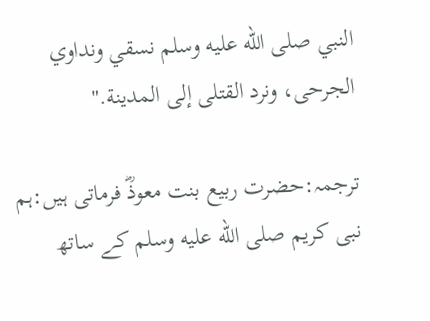النبي صلى الله عليه وسلم نسقي ونداوي الجرحى، ونرد القتلى إلى المدينة."

ترجمہ:حضرت ربیع بنت معوذؓ فرماتی ہیں:ہم نبی کریم صلى الله عليه وسلم کے ساتھ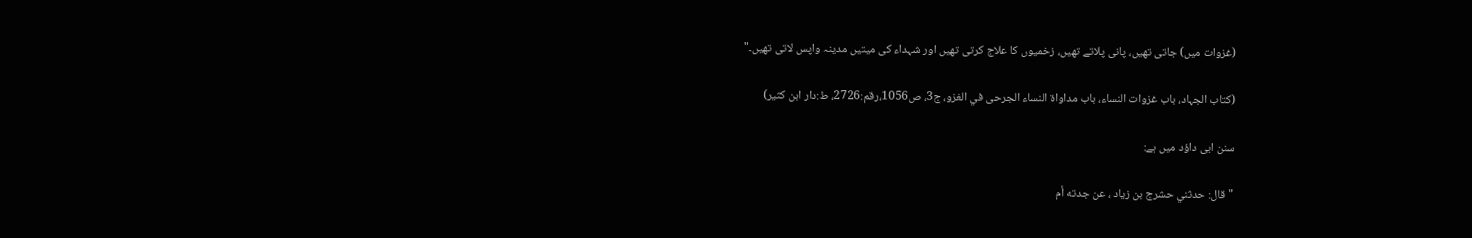(غزوات میں) جاتی تھیں، پانی پلاتے تھیں، زخمیوں کا علاج کرتی تھیں اور شہداء کی میتیں مدینہ واپس لاتی تھیں۔"

(کتاب الجہاد، باب غزوات النساء، باب مداواة النساء الجرحى في الغزو، ج3، ص1056،رقم:2726، ط:دار ابن كثير)

سنن ابی داؤد میں ہے:

"قال: حدثني حشرج بن زياد ، عن جدته أم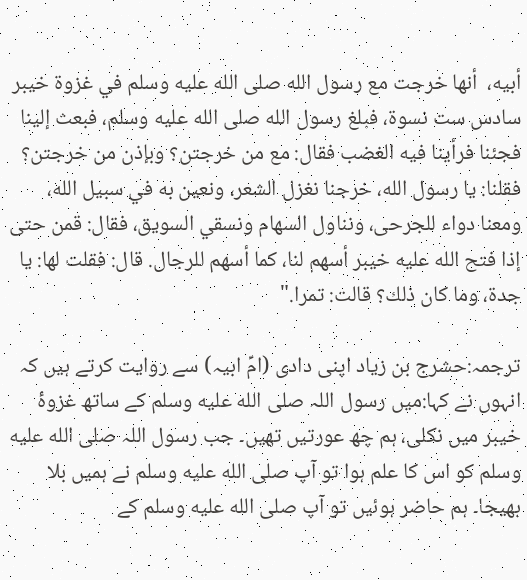أبيه،  أنها خرجت مع رسول الله صلى الله عليه وسلم في غزوة خيبر سادس ست نسوة، فبلغ رسول الله صلى الله عليه وسلم، فبعث إلينا فجئنا فرأينا فيه الغضب فقال: مع من خرجتن؟ وبإذن من خرجتن؟ فقلنا: يا رسول الله، خرجنا نغزل الشعر، ونعين به في سبيل الله، ومعنا دواء للجرحى، ونناول السهام ونسقي السويق، فقال: قمن حتى إذا فتح الله عليه خيبر أسهم لنا، كما أسهم للرجال. قال: فقلت لها: يا جدة، وما كان ذلك؟ قالت: تمرا."

ترجمہ:حشرج بن زیاد اپنی دادی (امِّ ابیہ) سے روایت کرتے ہیں کہ انہوں نے کہا:میں رسول اللہ صلى الله عليه وسلم کے ساتھ غزوۂ خیبر میں نکلی، ہم چھ عورتیں تھیں۔ جب رسول اللہ صلى الله عليه وسلم کو اس کا علم ہوا تو آپ صلى الله عليه وسلم نے ہمیں بلا بھیجا۔ ہم حاضر ہوئیں تو آپ صلى الله عليه وسلم کے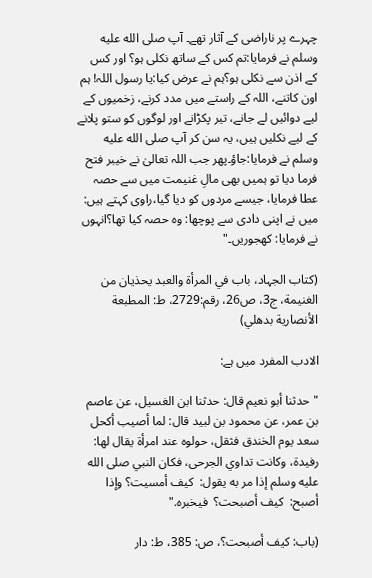چہرے پر ناراضی کے آثار تھے۔ آپ صلى الله عليه وسلم نے فرمایا:تم کس کے ساتھ نکلی ہو؟ اور کس کے اذن سے نکلی ہو؟ہم نے عرض کیا:یا رسول اللہ! ہم اون کاتنے، اللہ کے راستے میں مدد کرنے، زخمیوں کے لیے دوائیں لے جانے، تیر پکڑانے اور لوگوں کو ستو پلانے کے لیے نکلیں ہیں، یہ سن کر آپ صلى الله عليه وسلم نے فرمایا:جاؤ۔پھر جب اللہ تعالیٰ نے خیبر فتح فرما دیا تو ہمیں بھی مالِ غنیمت میں سے حصہ عطا فرمایا، جیسے مردوں کو دیا گیا،راوی کہتے ہیں: میں نے اپنی دادی سے پوچھا: وہ حصہ کیا تھا؟انہوں نے فرمایا: کھجوریں۔"

(کتاب الجہاد، ‌‌باب في المرأة والعبد يحذيان من الغنيمة، ج3، ص26، رقم:2729، ط: المطبعة الأنصارية بدهلي)

الادب المفرد ميں ہے:

"حدثنا أبو نعيم قال: حدثنا ابن الغسيل، عن عاصم بن عمر، عن محمود بن لبيد قال: لما أصيب أكحل سعد يوم الخندق فثقل، حولوه عند امرأة يقال لها: رفيدة، ‌وكانت ‌تداوي ‌الجرحى، فكان النبي صلى الله عليه وسلم إذا مر به يقول:  كيف أمسيت؟ وإذا أصبح:  كيف أصبحت؟  فيخبره."

(باب: كيف أصبحت؟، ص: 385، ط: دار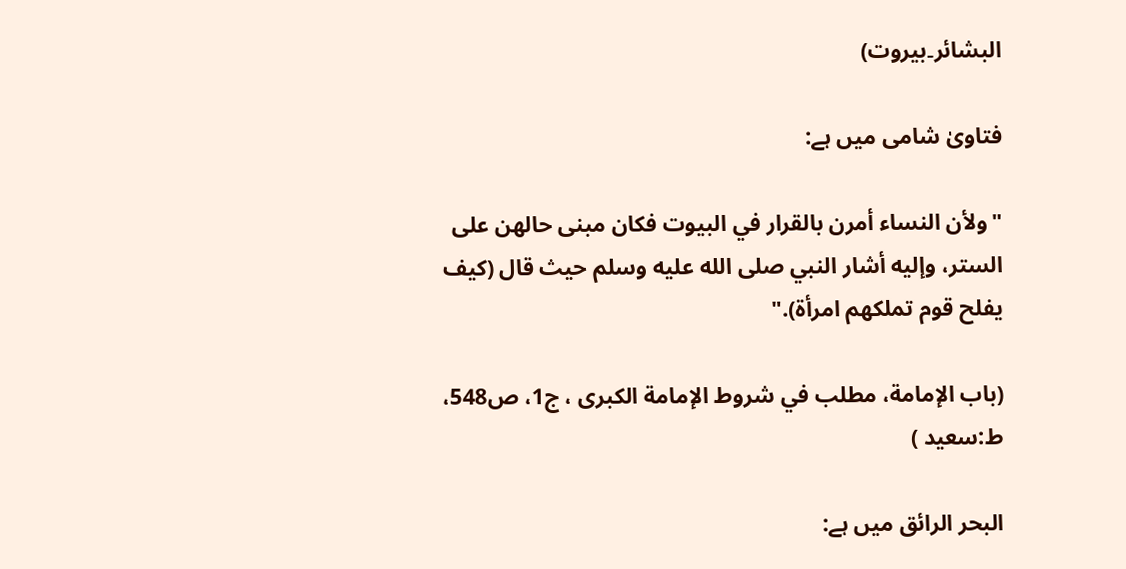البشائر۔بيروت)

فتاویٰ شامی میں ہے:

"ولأن النساء أمرن بالقرار في البيوت فكان مبنى حالهن على الستر، وإليه أشار النبي صلى الله عليه وسلم حيث قال (كيف يفلح قوم تملكهم امرأة)."

(باب الإمامة، مطلب في شروط الإمامة الكبرى ، ج1، ص548، ط:سعید )

البحر الرائق میں ہے: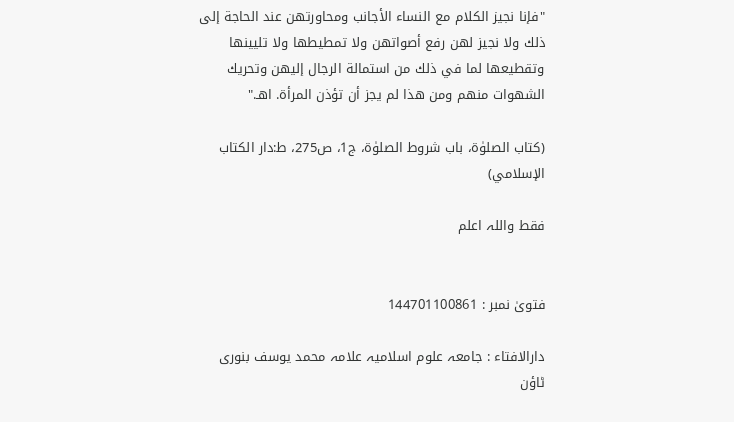"فإنا ‌نجيز ‌الكلام ‌مع ‌النساء ‌الأجانب ومحاورتهن عند الحاجة إلى ذلك ولا نجيز لهن رفع أصواتهن ولا تمطيطها ولا تليينها وتقطيعها لما في ذلك من استمالة الرجال إليهن وتحريك الشهوات منهم ومن هذا لم يجز أن تؤذن المرأة. اهـ."

(کتاب الصلوٰۃ، باب شروط الصلوٰۃ، ج1، ص275، ط:دار الكتاب الإسلامي)

فقط واللہ اعلم


فتویٰ نمبر : 144701100861

دارالافتاء : جامعہ علوم اسلامیہ علامہ محمد یوسف بنوری ٹاؤن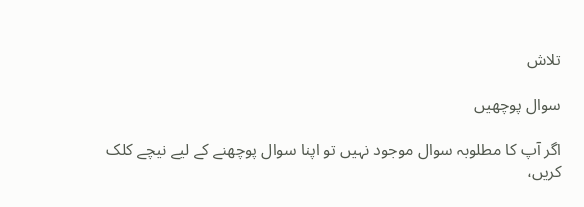تلاش

سوال پوچھیں

اگر آپ کا مطلوبہ سوال موجود نہیں تو اپنا سوال پوچھنے کے لیے نیچے کلک کریں،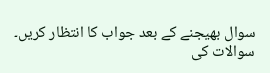سوال بھیجنے کے بعد جواب کا انتظار کریں۔ سوالات کی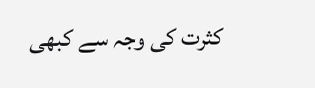کثرت کی وجہ سے کبھی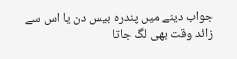جواب دینے میں پندرہ بیس دن یا اس سے زائد وقت بھی لگ جاتا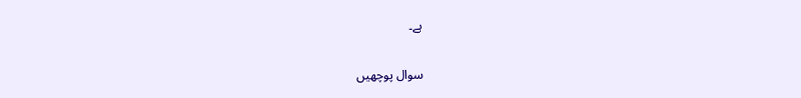ہے۔

سوال پوچھیں